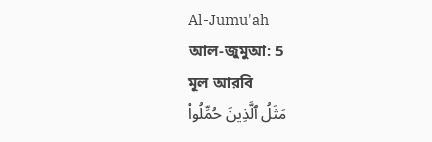Al-Jumu'ah
আল-জুমুআ: 5
মূল আরবি
مَثَلُ ٱلَّذِينَ حُمِّلُوا۟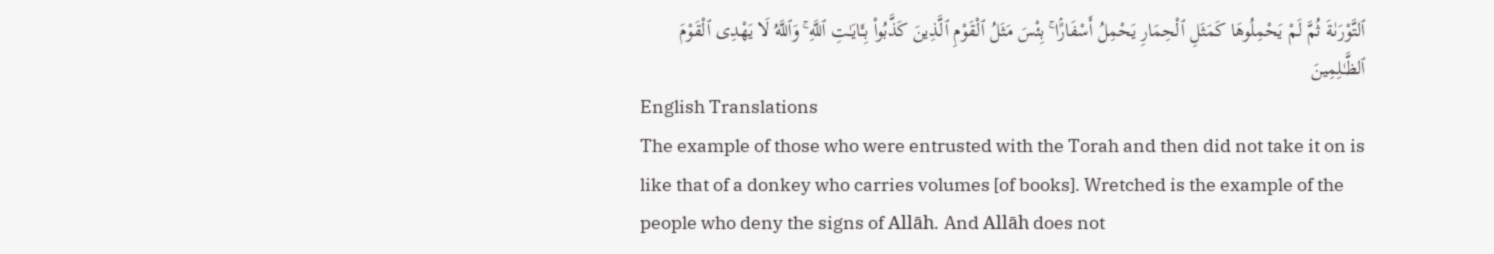ٱلتَّوْرَىٰةَ ثُمَّ لَمْ يَحْمِلُوهَا كَمَثَلِ ٱلْحِمَارِ يَحْمِلُ أَسْفَارًۢا ۚ بِئْسَ مَثَلُ ٱلْقَوْمِ ٱلَّذِينَ كَذَّبُوا۟ بِـَٔايَـٰتِ ٱللَّهِ ۚ وَٱللَّهُ لَا يَهْدِى ٱلْقَوْمَ ٱلظَّـٰلِمِينَ
English Translations
The example of those who were entrusted with the Torah and then did not take it on is like that of a donkey who carries volumes [of books]. Wretched is the example of the people who deny the signs of Allāh. And Allāh does not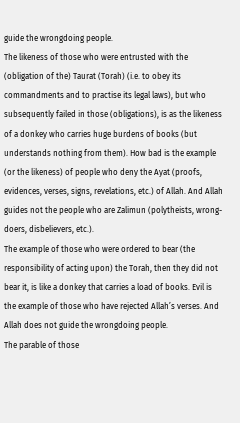guide the wrongdoing people.
The likeness of those who were entrusted with the (obligation of the) Taurat (Torah) (i.e. to obey its commandments and to practise its legal laws), but who subsequently failed in those (obligations), is as the likeness of a donkey who carries huge burdens of books (but understands nothing from them). How bad is the example (or the likeness) of people who deny the Ayat (proofs, evidences, verses, signs, revelations, etc.) of Allah. And Allah guides not the people who are Zalimun (polytheists, wrong-doers, disbelievers, etc.).
The example of those who were ordered to bear (the responsibility of acting upon) the Torah, then they did not bear it, is like a donkey that carries a load of books. Evil is the example of those who have rejected Allah’s verses. And Allah does not guide the wrongdoing people.
The parable of those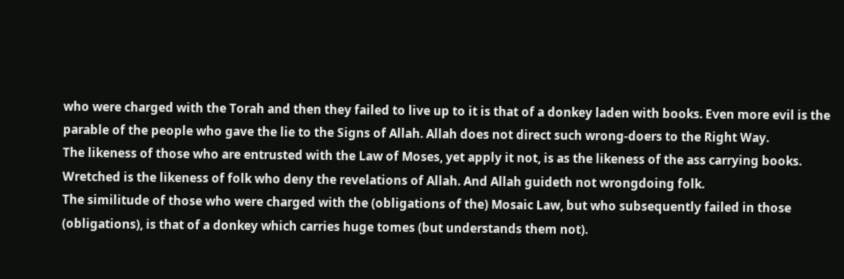who were charged with the Torah and then they failed to live up to it is that of a donkey laden with books. Even more evil is the parable of the people who gave the lie to the Signs of Allah. Allah does not direct such wrong-doers to the Right Way.
The likeness of those who are entrusted with the Law of Moses, yet apply it not, is as the likeness of the ass carrying books. Wretched is the likeness of folk who deny the revelations of Allah. And Allah guideth not wrongdoing folk.
The similitude of those who were charged with the (obligations of the) Mosaic Law, but who subsequently failed in those (obligations), is that of a donkey which carries huge tomes (but understands them not).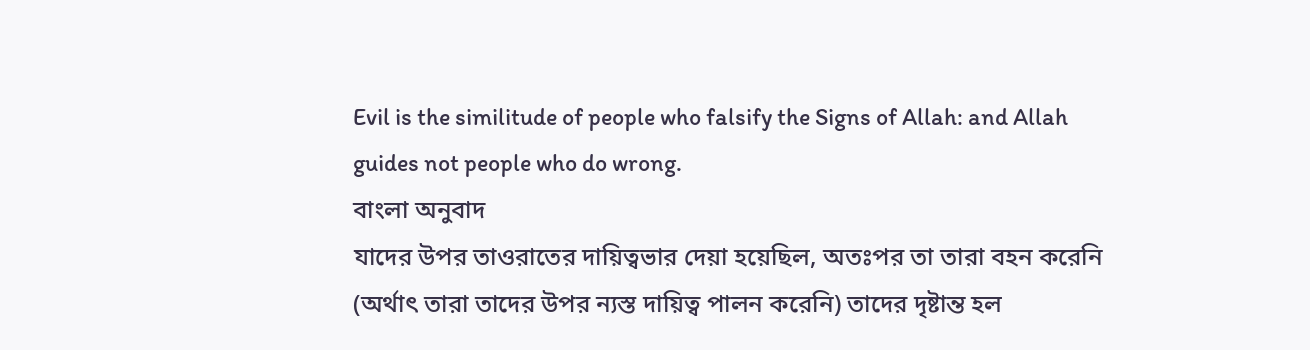Evil is the similitude of people who falsify the Signs of Allah: and Allah guides not people who do wrong.
বাংলা অনুবাদ
যাদের উপর তাওরাতের দায়িত্বভার দেয়া হয়েছিল, অতঃপর তা তারা বহন করেনি (অর্থাৎ তারা তাদের উপর ন্যস্ত দায়িত্ব পালন করেনি) তাদের দৃষ্টান্ত হল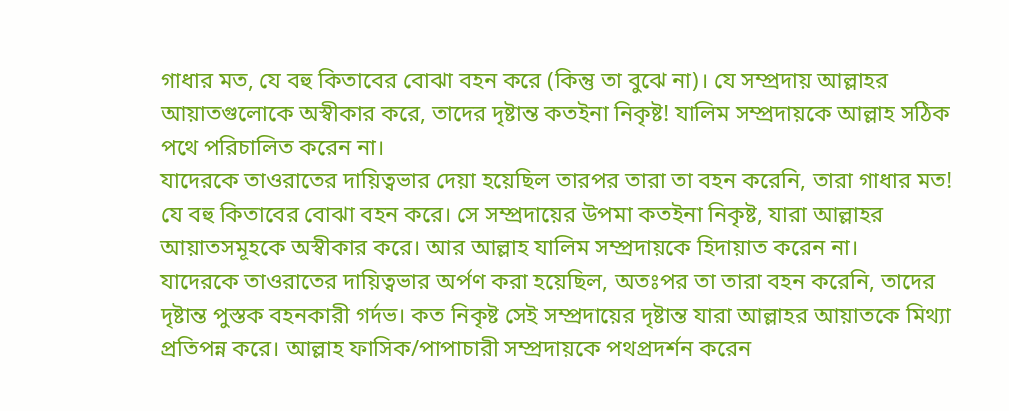গাধার মত, যে বহু কিতাবের বোঝা বহন করে (কিন্তু তা বুঝে না)। যে সম্প্রদায় আল্লাহর আয়াতগুলোকে অস্বীকার করে, তাদের দৃষ্টান্ত কতইনা নিকৃষ্ট! যালিম সম্প্রদায়কে আল্লাহ সঠিক পথে পরিচালিত করেন না।
যাদেরকে তাওরাতের দায়িত্বভার দেয়া হয়েছিল তারপর তারা তা বহন করেনি, তারা গাধার মত! যে বহু কিতাবের বোঝা বহন করে। সে সম্প্রদায়ের উপমা কতইনা নিকৃষ্ট, যারা আল্লাহর আয়াতসমূহকে অস্বীকার করে। আর আল্লাহ যালিম সম্প্রদায়কে হিদায়াত করেন না।
যাদেরকে তাওরাতের দায়িত্বভার অর্পণ করা হয়েছিল, অতঃপর তা তারা বহন করেনি, তাদের দৃষ্টান্ত পুস্তক বহনকারী গর্দভ। কত নিকৃষ্ট সেই সম্প্রদায়ের দৃষ্টান্ত যারা আল্লাহর আয়াতকে মিথ্যা প্রতিপন্ন করে। আল্লাহ ফাসিক/পাপাচারী সম্প্রদায়কে পথপ্রদর্শন করেন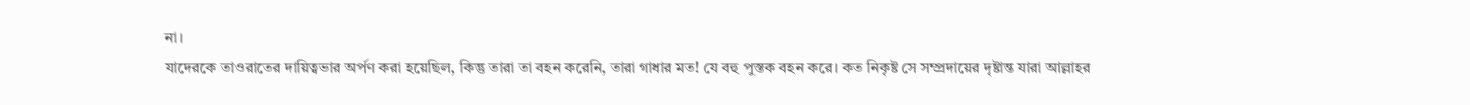না।
যাদেরকে তাওরাতের দায়িত্বভার অর্পণ করা হয়েছিল, কিন্তু তারা তা বহন করেনি, তারা গাধার মত! যে বহু পুস্তক বহন করে। কত নিকৃষ্ট সে সম্প্রদায়ের দৃষ্টান্ত যারা আল্লাহর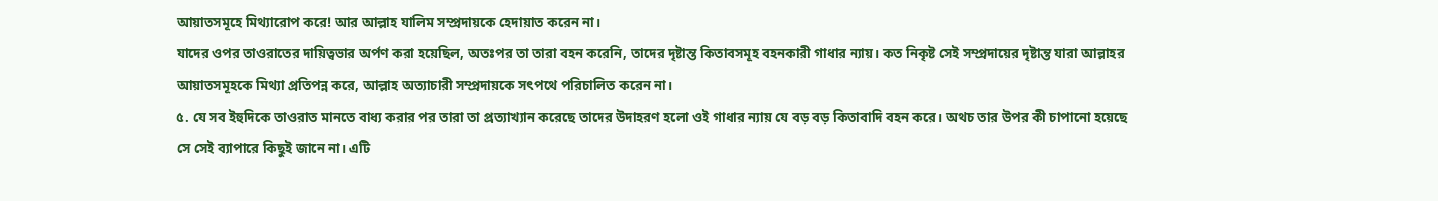আয়াতসমূহে মিথ্যারোপ করে! আর আল্লাহ যালিম সম্প্রদায়কে হেদায়াত করেন না।
যাদের ওপর তাওরাতের দায়িত্বভার অর্পণ করা হয়েছিল, অতঃপর তা তারা বহন করেনি, তাদের দৃষ্টান্ত কিতাবসমূহ বহনকারী গাধার ন্যায়। কত নিকৃষ্ট সেই সম্প্রদায়ের দৃষ্টান্ত যারা আল্লাহর আয়াতসমূহকে মিথ্যা প্রতিপন্ন করে, আল্লাহ অত্যাচারী সম্প্রদায়কে সৎপথে পরিচালিত করেন না।
৫. যে সব ইহুদিকে তাওরাত মানতে বাধ্য করার পর তারা তা প্রত্যাখ্যান করেছে তাদের উদাহরণ হলো ওই গাধার ন্যায় যে বড় বড় কিতাবাদি বহন করে। অথচ তার উপর কী চাপানো হয়েছে সে সেই ব্যাপারে কিছুই জানে না। এটি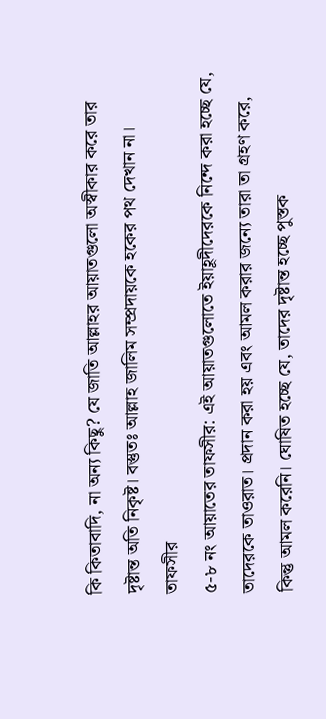কি কিতাবাদি, না অন্য কিছু? যে জাতি আল্লাহর আয়াতগুলো অস্বীকার করে তার দৃষ্টান্ত অতি নিকৃষ্ট। বস্তুতঃ আল্লাহ জালিম সম্প্রদায়কে হকের পথ দেখান না।
তাফসীর
৫-৮ নং আয়াতের তাফসীর: এই আয়াতগুলোতে ইয়াহূদীদেরকে নিন্দে করা হচ্ছে যে, তাদেরকে তাওরাত। প্রদান করা হয় এবং আমল করার জন্যে তারা তা গ্রহণ করে, কিন্তু আমল করেনি। ঘোষিত হচ্ছে যে, তাদের দৃষ্টান্ত হচ্ছে পুস্তক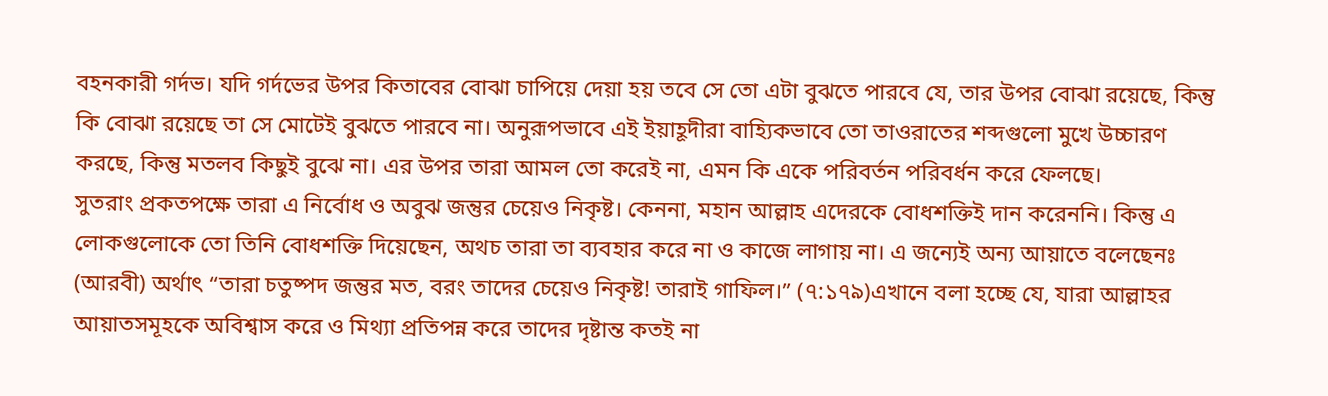বহনকারী গর্দভ। যদি গর্দভের উপর কিতাবের বোঝা চাপিয়ে দেয়া হয় তবে সে তো এটা বুঝতে পারবে যে, তার উপর বোঝা রয়েছে, কিন্তু কি বোঝা রয়েছে তা সে মোটেই বুঝতে পারবে না। অনুরূপভাবে এই ইয়াহূদীরা বাহ্যিকভাবে তো তাওরাতের শব্দগুলো মুখে উচ্চারণ করছে, কিন্তু মতলব কিছুই বুঝে না। এর উপর তারা আমল তো করেই না, এমন কি একে পরিবর্তন পরিবর্ধন করে ফেলছে।
সুতরাং প্রকতপক্ষে তারা এ নির্বোধ ও অবুঝ জন্তুর চেয়েও নিকৃষ্ট। কেননা, মহান আল্লাহ এদেরকে বোধশক্তিই দান করেননি। কিন্তু এ লোকগুলোকে তো তিনি বোধশক্তি দিয়েছেন, অথচ তারা তা ব্যবহার করে না ও কাজে লাগায় না। এ জন্যেই অন্য আয়াতে বলেছেনঃ (আরবী) অর্থাৎ “তারা চতুষ্পদ জন্তুর মত, বরং তাদের চেয়েও নিকৃষ্ট! তারাই গাফিল।” (৭:১৭৯)এখানে বলা হচ্ছে যে, যারা আল্লাহর আয়াতসমূহকে অবিশ্বাস করে ও মিথ্যা প্রতিপন্ন করে তাদের দৃষ্টান্ত কতই না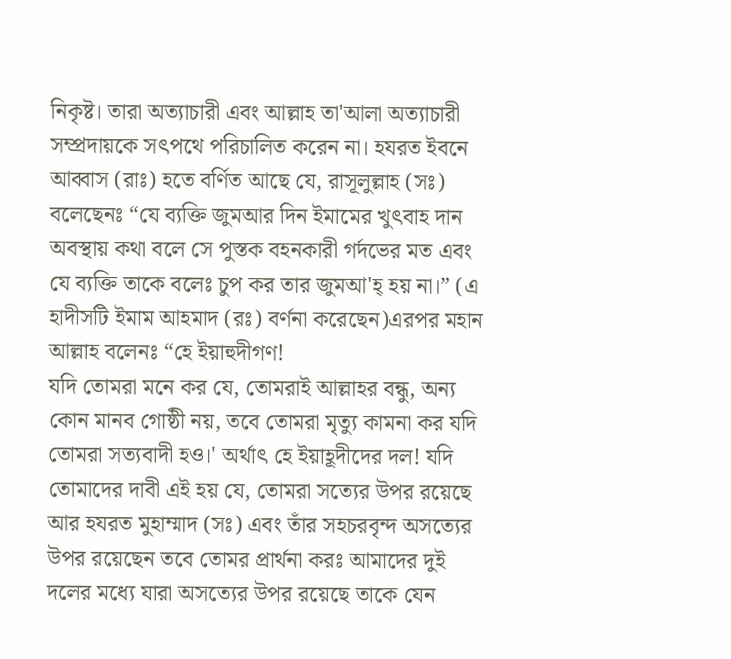নিকৃষ্ট। তারা অত্যাচারী এবং আল্লাহ তা'আলা অত্যাচারী সম্প্রদায়কে সৎপথে পরিচালিত করেন না। হযরত ইবনে আব্বাস (রাঃ) হতে বর্ণিত আছে যে, রাসূলুল্লাহ (সঃ) বলেছেনঃ “যে ব্যক্তি জুমআর দিন ইমামের খুৎবাহ দান অবস্থায় কথা বলে সে পুস্তক বহনকারী গর্দভের মত এবং যে ব্যক্তি তাকে বলেঃ চুপ কর তার জুমআ'হ্ হয় না।” (এ হাদীসটি ইমাম আহমাদ (রঃ) বর্ণনা করেছেন)এরপর মহান আল্লাহ বলেনঃ “হে ইয়াহুদীগণ!
যদি তোমরা মনে কর যে, তোমরাই আল্লাহর বন্ধু, অন্য কোন মানব গোষ্ঠী নয়, তবে তোমরা মৃত্যু কামনা কর যদি তোমরা সত্যবাদী হও।' অর্থাৎ হে ইয়াহূদীদের দল! যদি তোমাদের দাবী এই হয় যে, তোমরা সত্যের উপর রয়েছে আর হযরত মুহাম্মাদ (সঃ) এবং তাঁর সহচরবৃন্দ অসত্যের উপর রয়েছেন তবে তোমর প্রার্থনা করঃ আমাদের দুই দলের মধ্যে যারা অসত্যের উপর রয়েছে তাকে যেন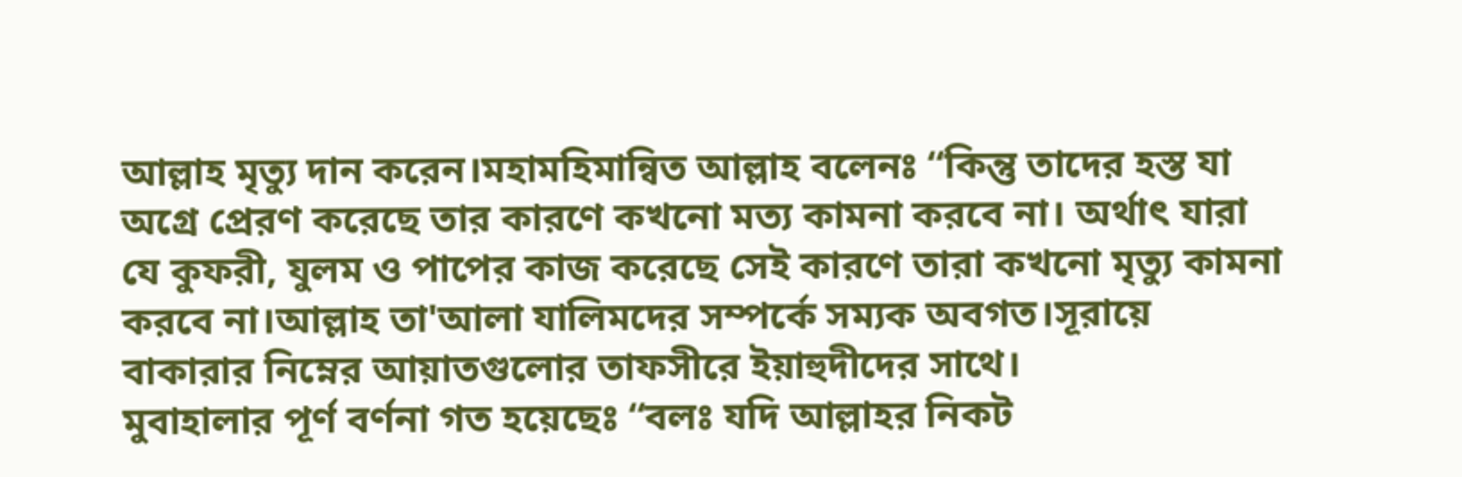আল্লাহ মৃত্যু দান করেন।মহামহিমান্বিত আল্লাহ বলেনঃ “কিন্তু তাদের হস্ত যা অগ্রে প্রেরণ করেছে তার কারণে কখনো মত্য কামনা করবে না। অর্থাৎ যারা যে কুফরী, যুলম ও পাপের কাজ করেছে সেই কারণে তারা কখনো মৃত্যু কামনা করবে না।আল্লাহ তা'আলা যালিমদের সম্পর্কে সম্যক অবগত।সূরায়ে বাকারার নিম্নের আয়াতগুলোর তাফসীরে ইয়াহুদীদের সাথে।
মুবাহালার পূর্ণ বর্ণনা গত হয়েছেঃ “বলঃ যদি আল্লাহর নিকট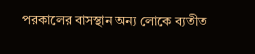পরকালের বাসস্থান অন্য লোকে ব্যতীত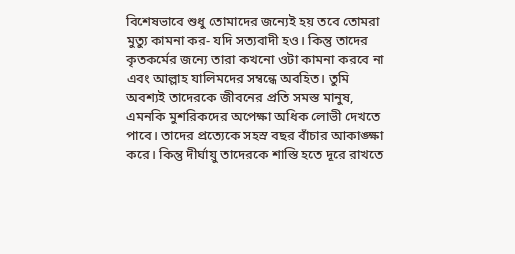বিশেষভাবে শুধু তোমাদের জন্যেই হয় তবে তোমরা মুত্যু কামনা কর- যদি সত্যবাদী হও। কিন্তু তাদের কৃতকর্মের জন্যে তারা কখনো ওটা কামনা করবে না এবং আল্লাহ যালিমদের সম্বন্ধে অবহিত। তুমি অবশ্যই তাদেরকে জীবনের প্রতি সমস্ত মানুষ, এমনকি মুশরিকদের অপেক্ষা অধিক লোভী দেখতে পাবে। তাদের প্রত্যেকে সহস্র বছর বাঁচার আকাঙ্ক্ষা করে। কিন্তু দীর্ঘায়ু তাদেরকে শাস্তি হতে দূরে রাখতে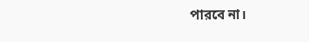পারবে না।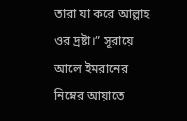তারা যা করে আল্লাহ ওর দ্রষ্টা।” সূরায়ে আলে ইমরানের নিম্নের আয়াতে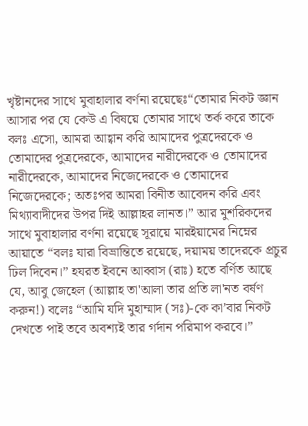খৃষ্টানদের সাথে মুবাহালার বর্ণনা রয়েছেঃ“তোমার নিকট জ্ঞান আসার পর যে কেউ এ বিষয়ে তোমার সাথে তর্ক করে তাকে বলঃ এসো, আমরা আহ্বান করি আমাদের পুত্রদেরকে ও তোমাদের পুত্রদেরকে, আমাদের নারীদেরকে ও তোমাদের নারীদেরকে, আমাদের নিজেদেরকে ও তোমাদের নিজেদেরকে; অতঃপর আমরা বিনীত আবেদন করি এবং মিথ্যাবাদীদের উপর দিই আল্লাহর লানত।” আর মুশরিকদের সাথে মুবাহালার বর্ণনা রয়েছে সূরায়ে মারইয়ামের নিম্নের আয়াতে “বলঃ যারা বিভ্রান্তিতে রয়েছে, দয়াময় তাদেরকে প্রচুর ঢিল দিবেন।” হযরত ইবনে আব্বাস (রাঃ) হতে বর্ণিত আছে যে, আবু জেহেল (আল্লাহ তা'আলা তার প্রতি লা'নত বর্ষণ করুন!) বলেঃ “আমি যদি মুহাম্মাদ (সঃ)-কে কা’বার নিকট দেখতে পাই তবে অবশ্যই তার গর্দান পরিমাপ করবে।”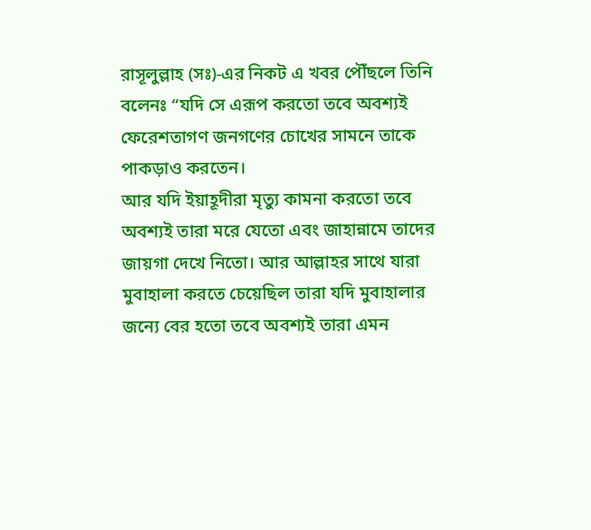রাসূলুল্লাহ (সঃ)-এর নিকট এ খবর পৌঁছলে তিনি বলেনঃ “যদি সে এরূপ করতো তবে অবশ্যই ফেরেশতাগণ জনগণের চোখের সামনে তাকে পাকড়াও করতেন।
আর যদি ইয়াহূদীরা মৃত্যু কামনা করতো তবে অবশ্যই তারা মরে যেতো এবং জাহান্নামে তাদের জায়গা দেখে নিতো। আর আল্লাহর সাথে যারা মুবাহালা করতে চেয়েছিল তারা যদি মুবাহালার জন্যে বের হতো তবে অবশ্যই তারা এমন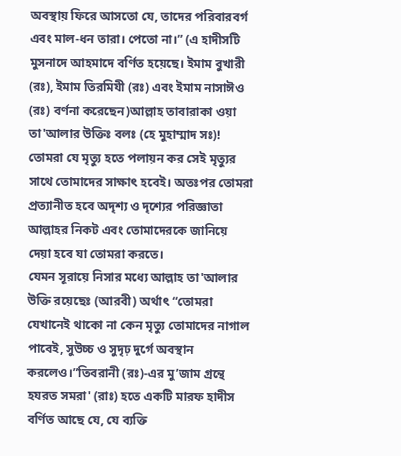অবস্থায় ফিরে আসতো যে, তাদের পরিবারবর্গ এবং মাল-ধন তারা। পেতো না।” (এ হাদীসটি মুসনাদে আহমাদে বর্ণিত হয়েছে। ইমাম বুখারী (রঃ), ইমাম তিরমিযী (রঃ) এবং ইমাম নাসাঈও (রঃ) বর্ণনা করেছেন)আল্লাহ তাবারাকা ওয়া তা'আলার উক্তিঃ বলঃ (হে মুহাম্মাদ সঃ)! তোমরা যে মৃত্যু হতে পলায়ন কর সেই মৃত্যুর সাথে তোমাদের সাক্ষাৎ হবেই। অতঃপর তোমরা প্রত্যানীত হবে অদৃশ্য ও দৃশ্যের পরিজ্ঞাতা আল্লাহর নিকট এবং তোমাদেরকে জানিয়ে দেয়া হবে যা তোমরা করতে।
যেমন সূরায়ে নিসার মধ্যে আল্লাহ তা'আলার উক্তি রয়েছেঃ (আরবী) অর্থাৎ “তোমরা যেখানেই থাকো না কেন মৃত্যু তোমাদের নাগাল পাবেই, সুউচ্চ ও সুদৃঢ় দুর্গে অবস্থান করলেও।”তিবরানী (রঃ)-এর মু’জাম গ্রন্থে হযরত সমরা' (রাঃ) হতে একটি মারফ হাদীস বর্ণিত আছে যে, যে ব্যক্তি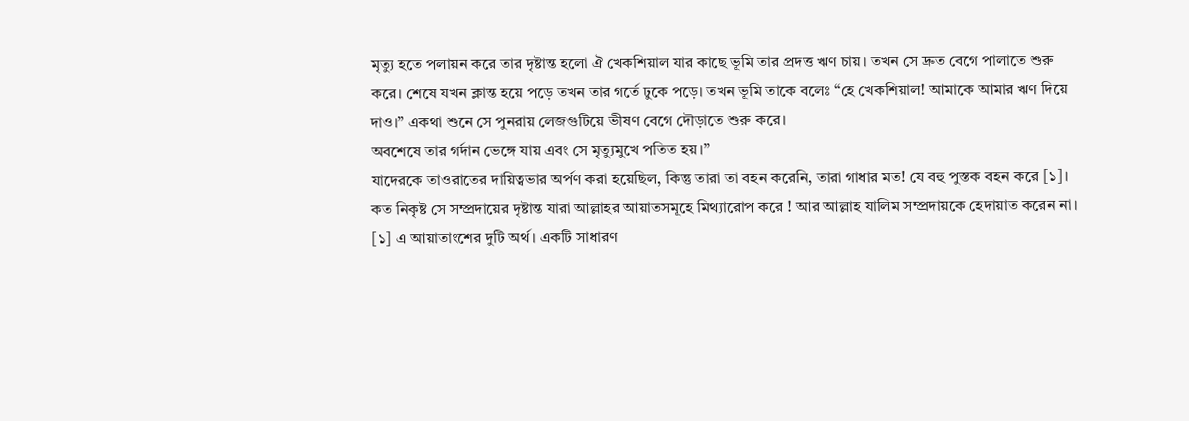মৃত্যু হতে পলায়ন করে তার দৃষ্টান্ত হলো ঐ খেকশিয়াল যার কাছে ভূমি তার প্রদত্ত ঋণ চায়। তখন সে দ্রুত বেগে পালাতে শুরু করে। শেষে যখন ক্লান্ত হয়ে পড়ে তখন তার গর্তে ঢুকে পড়ে। তখন ভূমি তাকে বলেঃ “হে খেকশিয়াল! আমাকে আমার ঋণ দিয়ে দাও।” একথা শুনে সে পুনরায় লেজগুটিয়ে ভীষণ বেগে দৌড়াতে শুরু করে।
অবশেষে তার গর্দান ভেঙ্গে যায় এবং সে মৃত্যুমুখে পতিত হয়।”
যাদেরকে তাওরাতের দায়িত্বভার অর্পণ করা হয়েছিল, কিন্তু তারা তা বহন করেনি, তারা গাধার মত! যে বহু পুস্তক বহন করে [১]। কত নিকৃষ্ট সে সম্প্রদায়ের দৃষ্টান্ত যারা আল্লাহর আয়াতসমূহে মিথ্যারোপ করে ! আর আল্লাহ যালিম সম্প্রদায়কে হেদায়াত করেন না।
[১] এ আয়াতাংশের দুটি অর্থ। একটি সাধারণ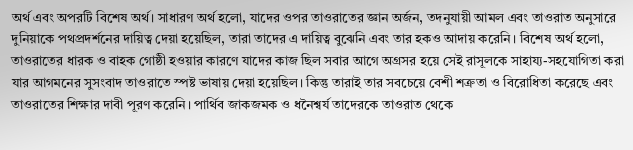অর্থ এবং অপরটি বিশেষ অর্থ। সাধারণ অর্থ হলো, যাদের ওপর তাওরাতের জ্ঞান অর্জন, তদনুযায়ী আমল এবং তাওরাত অনুসারে দুনিয়াকে পথপ্রদর্শনের দায়িত্ব দেয়া হয়েছিল, তারা তাদের এ দায়িত্ব বুঝেনি এবং তার হকও আদায় করেনি। বিশেষ অর্থ হলো, তাওরাতের ধারক ও বাহক গোষ্ঠী হওয়ার কারণে যাদের কাজ ছিল সবার আগে অগ্রসর হয়ে সেই রাসূলকে সাহায্য-সহযোগিতা করা যার আগমনের সুসংবাদ তাওরাতে স্পষ্ট ভাষায় দেয়া হয়েছিল। কিন্তু তারাই তার সবচেয়ে বেশী শক্রতা ও বিরোধিতা করেছে এবং তাওরাতের শিক্ষার দাবী পূরণ করেনি। পার্থিব জাকজমক ও ধনৈশ্বর্য তাদেরকে তাওরাত থেকে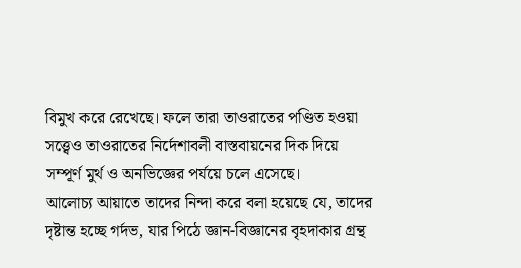বিমুখ করে রেখেছে। ফলে তারা তাওরাতের পণ্ডিত হওয়া সত্ত্বেও তাওরাতের নির্দেশাবলী বাস্তবায়নের দিক দিয়ে সম্পূর্ণ মুর্থ ও অনভিজ্ঞের পর্যয়ে চলে এসেছে।
আলোচ্য আয়াতে তাদের নিন্দা করে বলা হয়েছে যে, তাদের দৃষ্টান্ত হচ্ছে গর্দভ, যার পিঠে জ্ঞান-বিজ্ঞানের বৃহদাকার গ্রন্থ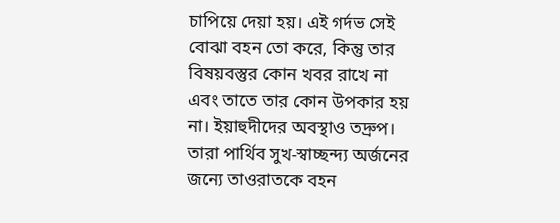চাপিয়ে দেয়া হয়। এই গর্দভ সেই বোঝা বহন তো করে, কিন্তু তার বিষয়বস্তুর কোন খবর রাখে না এবং তাতে তার কোন উপকার হয় না। ইয়াহুদীদের অবস্থাও তদ্রুপ। তারা পার্থিব সুখ-স্বাচ্ছন্দ্য অর্জনের জন্যে তাওরাতকে বহন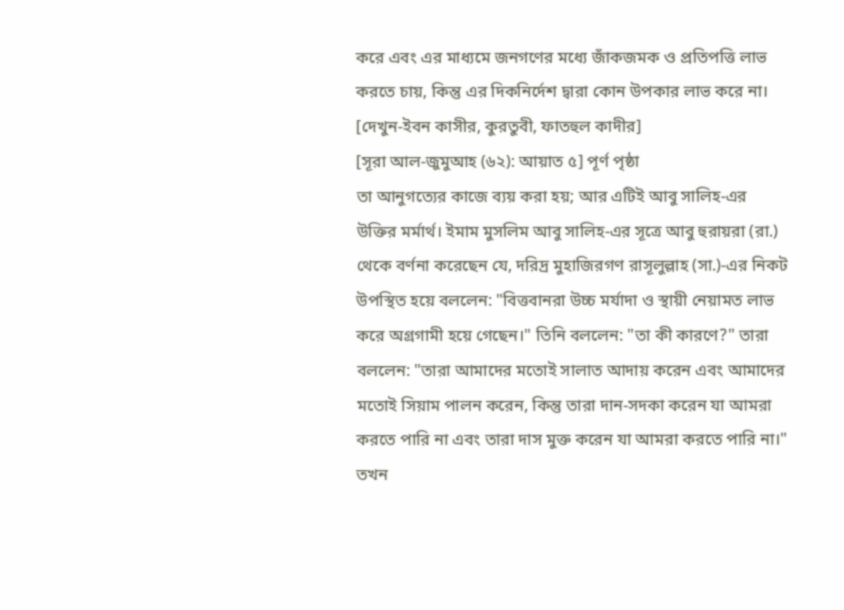করে এবং এর মাধ্যমে জনগণের মধ্যে জাঁকজমক ও প্রতিপত্তি লাভ করতে চায়, কিন্তু এর দিকনির্দেশ দ্বারা কোন উপকার লাভ করে না। [দেখুন-ইবন কাসীর, কুরতুবী, ফাতহুল কাদীর]
[সূরা আল-জুমুআহ (৬২): আয়াত ৫] পূর্ণ পৃষ্ঠা
তা আনুগত্যের কাজে ব্যয় করা হয়; আর এটিই আবু সালিহ-এর উক্তির মর্মার্থ। ইমাম মুসলিম আবু সালিহ-এর সূত্রে আবু হুরায়রা (রা.) থেকে বর্ণনা করেছেন যে, দরিদ্র মুহাজিরগণ রাসূলুল্লাহ (সা.)-এর নিকট উপস্থিত হয়ে বললেন: "বিত্তবানরা উচ্চ মর্যাদা ও স্থায়ী নেয়ামত লাভ করে অগ্রগামী হয়ে গেছেন।" তিনি বললেন: "তা কী কারণে?" তারা বললেন: "তারা আমাদের মতোই সালাত আদায় করেন এবং আমাদের মতোই সিয়াম পালন করেন, কিন্তু তারা দান-সদকা করেন যা আমরা করতে পারি না এবং তারা দাস মুক্ত করেন যা আমরা করতে পারি না।" তখন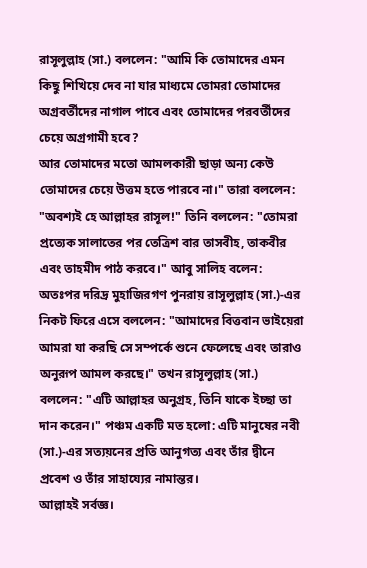রাসূলুল্লাহ (সা.) বললেন: "আমি কি তোমাদের এমন কিছু শিখিয়ে দেব না যার মাধ্যমে তোমরা তোমাদের অগ্রবর্তীদের নাগাল পাবে এবং তোমাদের পরবর্তীদের চেয়ে অগ্রগামী হবে?
আর তোমাদের মতো আমলকারী ছাড়া অন্য কেউ তোমাদের চেয়ে উত্তম হতে পারবে না।" তারা বললেন: "অবশ্যই হে আল্লাহর রাসূল!" তিনি বললেন: "তোমরা প্রত্যেক সালাতের পর তেত্রিশ বার তাসবীহ, তাকবীর এবং তাহমীদ পাঠ করবে।" আবু সালিহ বলেন: অতঃপর দরিদ্র মুহাজিরগণ পুনরায় রাসূলুল্লাহ (সা.)-এর নিকট ফিরে এসে বললেন: "আমাদের বিত্তবান ভাইয়েরা আমরা যা করছি সে সম্পর্কে শুনে ফেলেছে এবং তারাও অনুরূপ আমল করছে।" তখন রাসূলুল্লাহ (সা.) বললেন: "এটি আল্লাহর অনুগ্রহ, তিনি যাকে ইচ্ছা তা দান করেন।" পঞ্চম একটি মত হলো: এটি মানুষের নবী (সা.)-এর সত্যয়নের প্রতি আনুগত্য এবং তাঁর দ্বীনে প্রবেশ ও তাঁর সাহায্যের নামান্তর।
আল্লাহই সর্বজ্ঞ।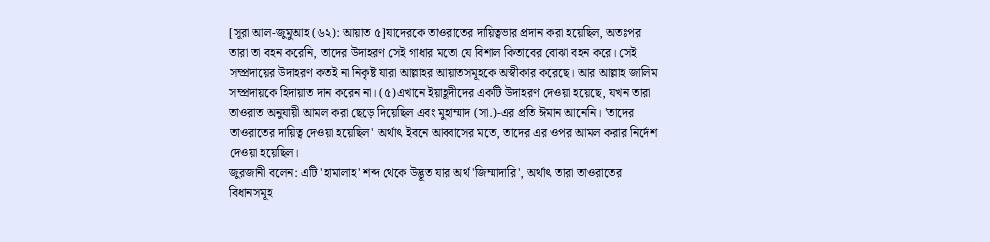[সূরা আল-জুমুআহ (৬২): আয়াত ৫]যাদেরকে তাওরাতের দায়িত্বভার প্রদান করা হয়েছিল, অতঃপর তারা তা বহন করেনি, তাদের উদাহরণ সেই গাধার মতো যে বিশাল কিতাবের বোঝা বহন করে। সেই সম্প্রদায়ের উদাহরণ কতই না নিকৃষ্ট যারা আল্লাহর আয়াতসমূহকে অস্বীকার করেছে। আর আল্লাহ জালিম সম্প্রদায়কে হিদায়াত দান করেন না। (৫)এখানে ইয়াহূদীদের একটি উদাহরণ দেওয়া হয়েছে, যখন তারা তাওরাত অনুযায়ী আমল করা ছেড়ে দিয়েছিল এবং মুহাম্মাদ (সা.)-এর প্রতি ঈমান আনেনি। 'তাদের তাওরাতের দায়িত্ব দেওয়া হয়েছিল' অর্থাৎ ইবনে আব্বাসের মতে, তাদের এর ওপর আমল করার নির্দেশ দেওয়া হয়েছিল।
জুরজানী বলেন: এটি 'হামালাহ' শব্দ থেকে উদ্ভূত যার অর্থ 'জিম্মাদারি', অর্থাৎ তারা তাওরাতের বিধানসমূহ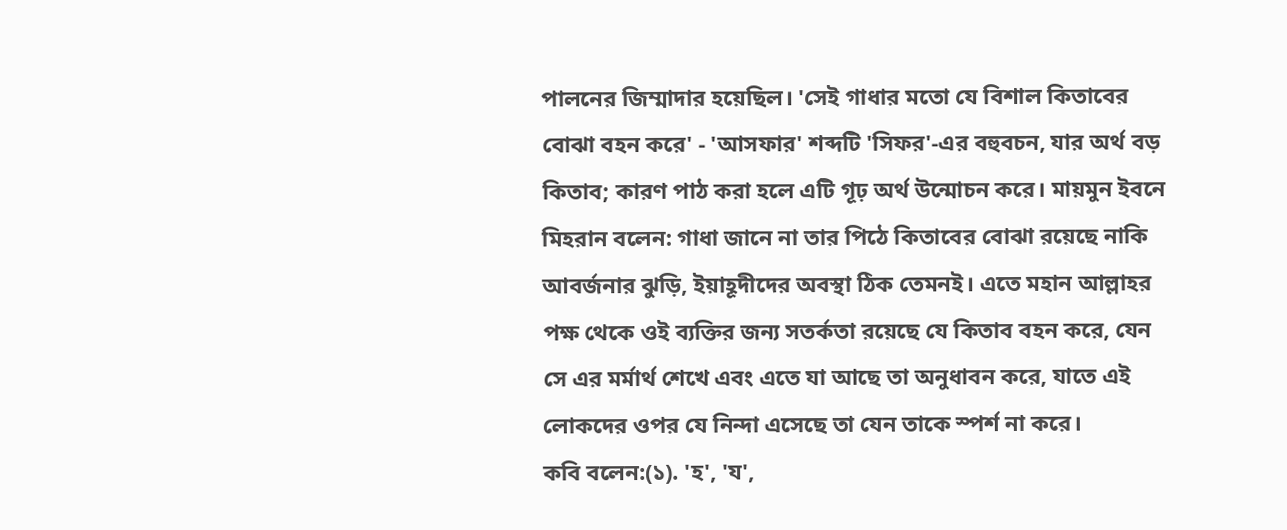পালনের জিম্মাদার হয়েছিল। 'সেই গাধার মতো যে বিশাল কিতাবের বোঝা বহন করে' - 'আসফার' শব্দটি 'সিফর'-এর বহুবচন, যার অর্থ বড় কিতাব; কারণ পাঠ করা হলে এটি গূঢ় অর্থ উন্মোচন করে। মায়মুন ইবনে মিহরান বলেন: গাধা জানে না তার পিঠে কিতাবের বোঝা রয়েছে নাকি আবর্জনার ঝুড়ি, ইয়াহূদীদের অবস্থা ঠিক তেমনই। এতে মহান আল্লাহর পক্ষ থেকে ওই ব্যক্তির জন্য সতর্কতা রয়েছে যে কিতাব বহন করে, যেন সে এর মর্মার্থ শেখে এবং এতে যা আছে তা অনুধাবন করে, যাতে এই লোকদের ওপর যে নিন্দা এসেছে তা যেন তাকে স্পর্শ না করে।
কবি বলেন:(১). 'হ', 'য',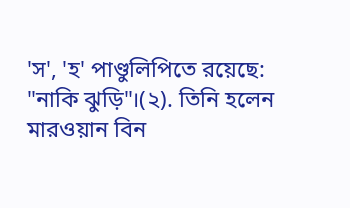'স', 'হ' পাণ্ডুলিপিতে রয়েছে: "নাকি ঝুড়ি"।(২). তিনি হলেন মারওয়ান বিন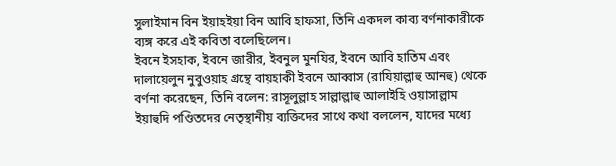সুলাইমান বিন ইয়াহইয়া বিন আবি হাফসা, তিনি একদল কাব্য বর্ণনাকারীকে ব্যঙ্গ করে এই কবিতা বলেছিলেন।
ইবনে ইসহাক, ইবনে জারীর, ইবনুল মুনযির, ইবনে আবি হাতিম এবং দালায়েলুন নুবুওয়াহ গ্রন্থে বায়হাকী ইবনে আব্বাস (রাযিয়াল্লাহু আনহু) থেকে বর্ণনা করেছেন, তিনি বলেন: রাসূলুল্লাহ সাল্লাল্লাহু আলাইহি ওয়াসাল্লাম ইয়াহুদি পণ্ডিতদের নেতৃস্থানীয় ব্যক্তিদের সাথে কথা বললেন, যাদের মধ্যে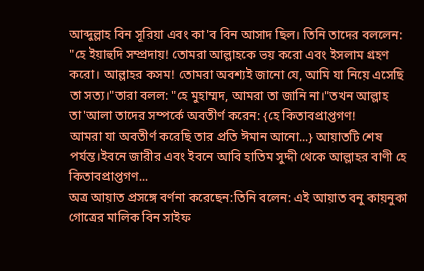আব্দুল্লাহ বিন সূরিয়া এবং কা'ব বিন আসাদ ছিল। তিনি তাদের বললেন: "হে ইয়াহুদি সম্প্রদায়! তোমরা আল্লাহকে ভয় করো এবং ইসলাম গ্রহণ করো। আল্লাহর কসম! তোমরা অবশ্যই জানো যে, আমি যা নিয়ে এসেছি তা সত্য।"তারা বলল: "হে মুহাম্মদ, আমরা তা জানি না।"তখন আল্লাহ তা'আলা তাদের সম্পর্কে অবতীর্ণ করেন: {হে কিতাবপ্রাপ্তগণ!
আমরা যা অবতীর্ণ করেছি তার প্রতি ঈমান আনো...} আয়াতটি শেষ পর্যন্ত।ইবনে জারীর এবং ইবনে আবি হাতিম সুদ্দী থেকে আল্লাহর বাণী হে কিতাবপ্রাপ্তগণ...
অত্র আয়াত প্রসঙ্গে বর্ণনা করেছেন:তিনি বলেন: এই আয়াত বনু কায়নুকা গোত্রের মালিক বিন সাইফ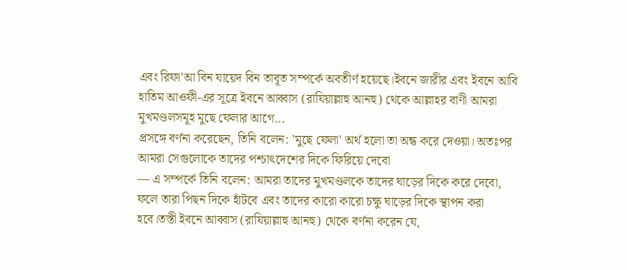এবং রিফা'আ বিন যায়েদ বিন তাবূত সম্পর্কে অবতীর্ণ হয়েছে।ইবনে জারীর এবং ইবনে আবি হাতিম আওফী-এর সূত্রে ইবনে আব্বাস (রাযিয়াল্লাহু আনহু) থেকে আল্লাহর বাণী আমরা মুখমণ্ডলসমূহ মুছে ফেলার আগে...
প্রসঙ্গে বর্ণনা করেছেন, তিনি বলেন: 'মুছে ফেলা' অর্থ হলো তা অন্ধ করে দেওয়া। অতঃপর আমরা সেগুলোকে তাদের পশ্চাৎদেশের দিকে ফিরিয়ে দেবো
— এ সম্পর্কে তিনি বলেন: আমরা তাদের মুখমণ্ডলকে তাদের ঘাড়ের দিকে করে দেবো, ফলে তারা পিছন দিকে হাঁটবে এবং তাদের কারো কারো চক্ষু ঘাড়ের দিকে স্থাপন করা হবে।তস্তী ইবনে আব্বাস (রাযিয়াল্লাহু আনহু) থেকে বর্ণনা করেন যে,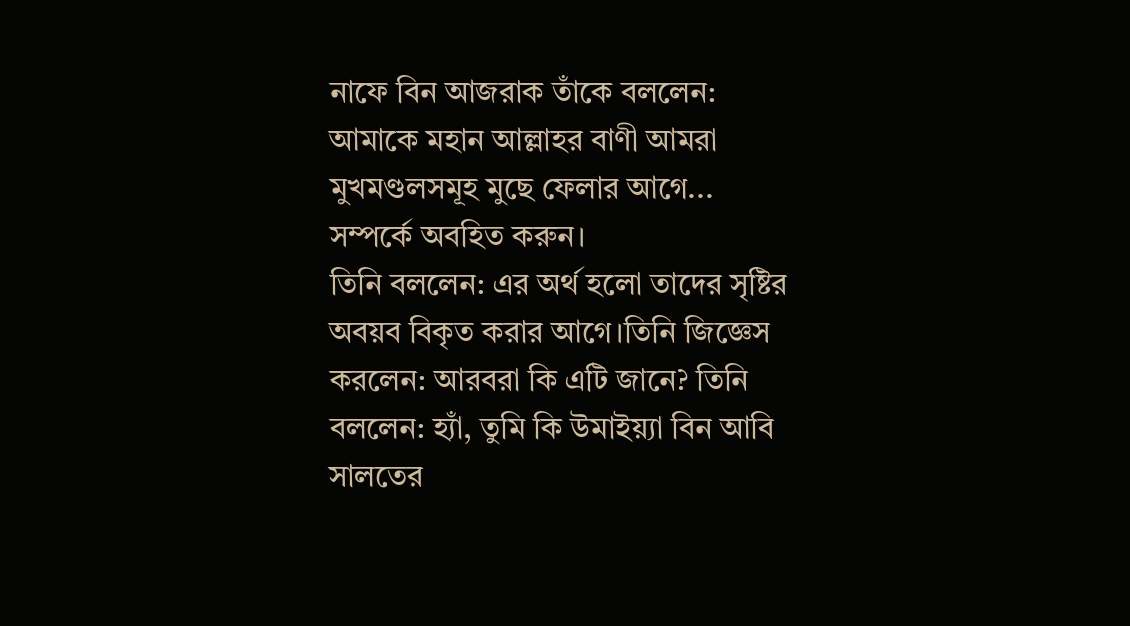নাফে বিন আজরাক তাঁকে বললেন: আমাকে মহান আল্লাহর বাণী আমরা মুখমণ্ডলসমূহ মুছে ফেলার আগে...
সম্পর্কে অবহিত করুন।
তিনি বললেন: এর অর্থ হলো তাদের সৃষ্টির অবয়ব বিকৃত করার আগে।তিনি জিজ্ঞেস করলেন: আরবরা কি এটি জানে? তিনি বললেন: হ্যাঁ, তুমি কি উমাইয়্যা বিন আবি সালতের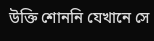উক্তি শোননি যেখানে সে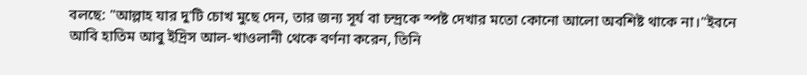বলছে: "আল্লাহ যার দু'টি চোখ মুছে দেন, তার জন্য সূর্য বা চন্দ্রকে স্পষ্ট দেখার মতো কোনো আলো অবশিষ্ট থাকে না।"ইবনে আবি হাতিম আবু ইদ্রিস আল-খাওলানী থেকে বর্ণনা করেন, তিনি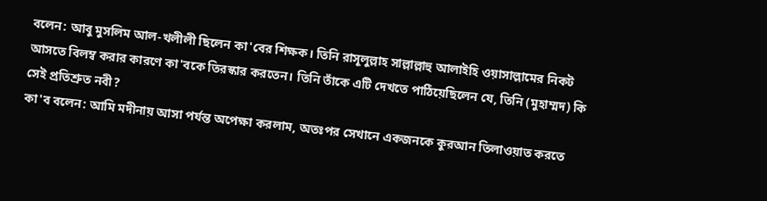বলেন: আবু মুসলিম আল-খলীলী ছিলেন কা'বের শিক্ষক। তিনি রাসূলুল্লাহ সাল্লাল্লাহু আলাইহি ওয়াসাল্লামের নিকট আসতে বিলম্ব করার কারণে কা'বকে তিরস্কার করতেন। তিনি তাঁকে এটি দেখতে পাঠিয়েছিলেন যে, তিনি (মুহাম্মদ) কি সেই প্রতিশ্রুত নবী?
কা'ব বলেন: আমি মদীনায় আসা পর্যন্ত অপেক্ষা করলাম, অতঃপর সেখানে একজনকে কুরআন তিলাওয়াত করতে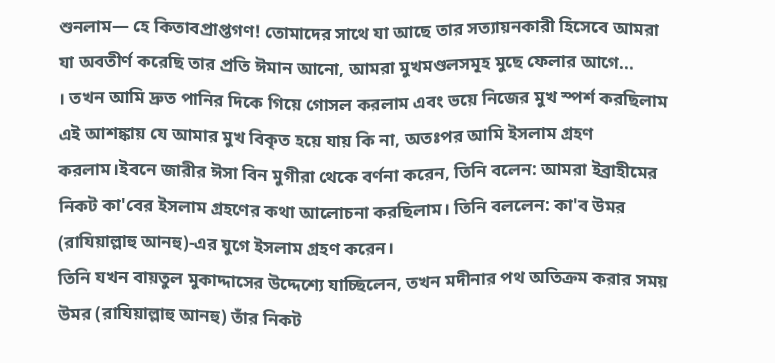শুনলাম— হে কিতাবপ্রাপ্তগণ! তোমাদের সাথে যা আছে তার সত্যায়নকারী হিসেবে আমরা যা অবতীর্ণ করেছি তার প্রতি ঈমান আনো, আমরা মুখমণ্ডলসমূহ মুছে ফেলার আগে...
। তখন আমি দ্রুত পানির দিকে গিয়ে গোসল করলাম এবং ভয়ে নিজের মুখ স্পর্শ করছিলাম এই আশঙ্কায় যে আমার মুখ বিকৃত হয়ে যায় কি না, অতঃপর আমি ইসলাম গ্রহণ করলাম।ইবনে জারীর ঈসা বিন মুগীরা থেকে বর্ণনা করেন, তিনি বলেন: আমরা ইব্রাহীমের নিকট কা'বের ইসলাম গ্রহণের কথা আলোচনা করছিলাম। তিনি বললেন: কা'ব উমর (রাযিয়াল্লাহু আনহু)-এর যুগে ইসলাম গ্রহণ করেন।
তিনি যখন বায়তুল মুকাদ্দাসের উদ্দেশ্যে যাচ্ছিলেন, তখন মদীনার পথ অতিক্রম করার সময় উমর (রাযিয়াল্লাহু আনহু) তাঁর নিকট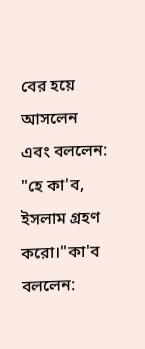বের হয়ে আসলেন এবং বললেন: "হে কা'ব, ইসলাম গ্রহণ করো।"কা'ব বললেন: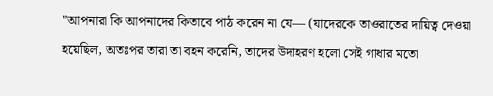"আপনারা কি আপনাদের কিতাবে পাঠ করেন না যে— (যাদেরকে তাওরাতের দায়িত্ব দেওয়া হয়েছিল, অতঃপর তারা তা বহন করেনি, তাদের উদাহরণ হলো সেই গাধার মতো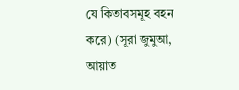যে কিতাবসমূহ বহন করে) (সূরা জুমুআ, আয়াত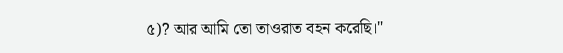৫)? আর আমি তো তাওরাত বহন করেছি।"